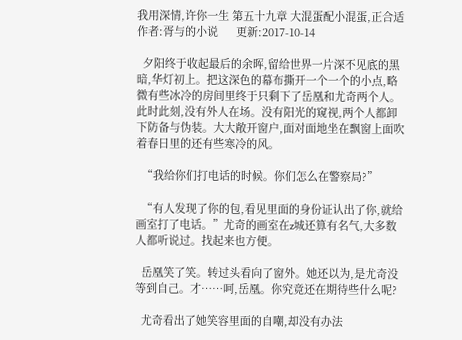我用深情,许你一生 第五十九章 大混蛋配小混蛋,正合适
作者:胥与的小说      更新:2017-10-14

  夕阳终于收起最后的余晖,留给世界一片深不见底的黑暗,华灯初上。把这深色的幕布撕开一个一个的小点,略微有些冰冷的房间里终于只剩下了岳凰和尤奇两个人。此时此刻,没有外人在场。没有阳光的窥视,两个人都卸下防备与伪装。大大敞开窗户,面对面地坐在飘窗上面吹着春日里的还有些寒冷的风。

  “我给你们打电话的时候。你们怎么在警察局?”

  “有人发现了你的包,看见里面的身份证认出了你,就给画室打了电话。”尤奇的画室在z城还算有名气,大多数人都听说过。找起来也方便。

  岳凰笑了笑。转过头看向了窗外。她还以为,是尤奇没等到自己。才……呵,岳凰。你究竟还在期待些什么呢?

  尤奇看出了她笑容里面的自嘲,却没有办法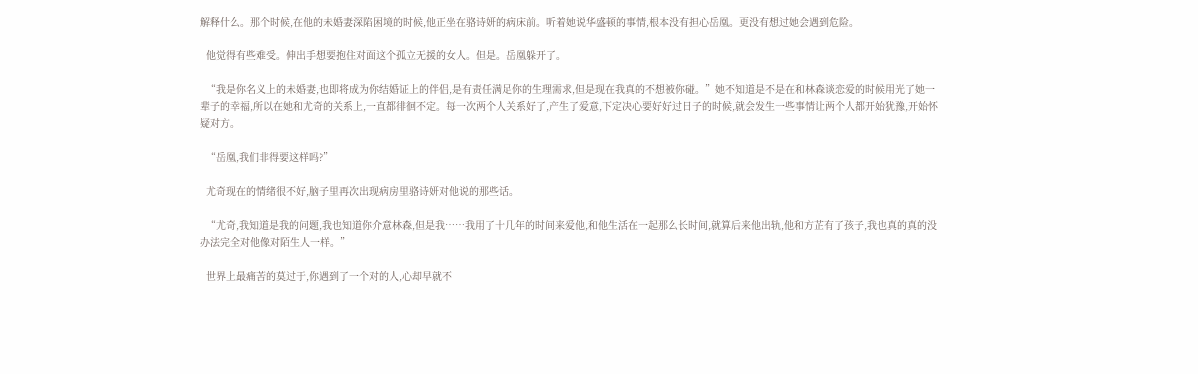解释什么。那个时候,在他的未婚妻深陷困境的时候,他正坐在骆诗妍的病床前。听着她说华盛顿的事情,根本没有担心岳凰。更没有想过她会遇到危险。

  他觉得有些难受。伸出手想要抱住对面这个孤立无援的女人。但是。岳凰躲开了。

  “我是你名义上的未婚妻,也即将成为你结婚证上的伴侣,是有责任满足你的生理需求,但是现在我真的不想被你碰。”她不知道是不是在和林森谈恋爱的时候用光了她一辈子的幸福,所以在她和尤奇的关系上,一直都徘徊不定。每一次两个人关系好了,产生了爱意,下定决心要好好过日子的时候,就会发生一些事情让两个人都开始犹豫,开始怀疑对方。

  “岳凰,我们非得要这样吗?”

  尤奇现在的情绪很不好,脑子里再次出现病房里骆诗妍对他说的那些话。

  “尤奇,我知道是我的问题,我也知道你介意林森,但是我……我用了十几年的时间来爱他,和他生活在一起那么长时间,就算后来他出轨,他和方芷有了孩子,我也真的真的没办法完全对他像对陌生人一样。”

  世界上最痛苦的莫过于,你遇到了一个对的人,心却早就不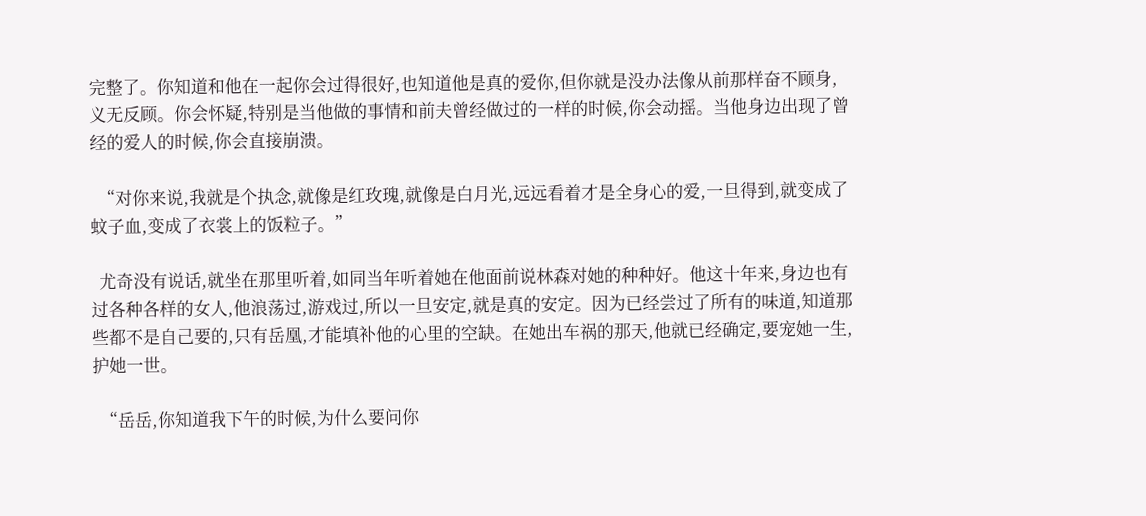完整了。你知道和他在一起你会过得很好,也知道他是真的爱你,但你就是没办法像从前那样奋不顾身,义无反顾。你会怀疑,特别是当他做的事情和前夫曾经做过的一样的时候,你会动摇。当他身边出现了曾经的爱人的时候,你会直接崩溃。

  “对你来说,我就是个执念,就像是红玫瑰,就像是白月光,远远看着才是全身心的爱,一旦得到,就变成了蚊子血,变成了衣裳上的饭粒子。”

  尤奇没有说话,就坐在那里听着,如同当年听着她在他面前说林森对她的种种好。他这十年来,身边也有过各种各样的女人,他浪荡过,游戏过,所以一旦安定,就是真的安定。因为已经尝过了所有的味道,知道那些都不是自己要的,只有岳凰,才能填补他的心里的空缺。在她出车祸的那天,他就已经确定,要宠她一生,护她一世。

  “岳岳,你知道我下午的时候,为什么要问你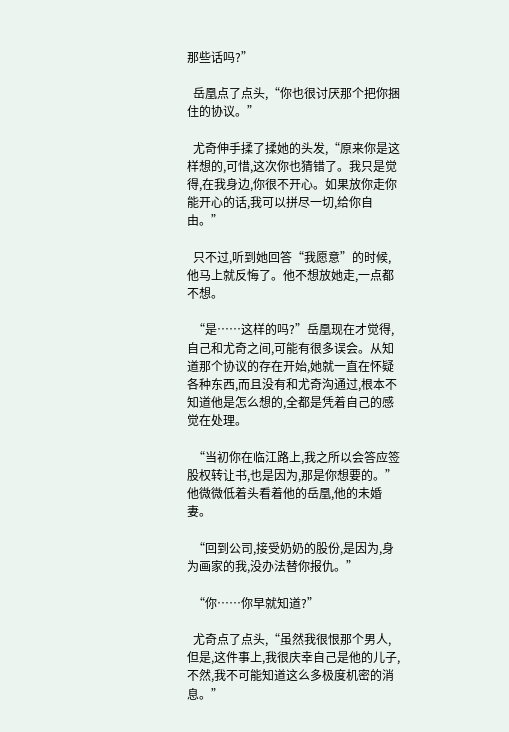那些话吗?”

  岳凰点了点头,“你也很讨厌那个把你捆住的协议。”

  尤奇伸手揉了揉她的头发,“原来你是这样想的,可惜,这次你也猜错了。我只是觉得,在我身边,你很不开心。如果放你走你能开心的话,我可以拼尽一切,给你自由。”

  只不过,听到她回答“我愿意”的时候,他马上就反悔了。他不想放她走,一点都不想。

  “是……这样的吗?”岳凰现在才觉得,自己和尤奇之间,可能有很多误会。从知道那个协议的存在开始,她就一直在怀疑各种东西,而且没有和尤奇沟通过,根本不知道他是怎么想的,全都是凭着自己的感觉在处理。

  “当初你在临江路上,我之所以会答应签股权转让书,也是因为,那是你想要的。”他微微低着头看着他的岳凰,他的未婚妻。

  “回到公司,接受奶奶的股份,是因为,身为画家的我,没办法替你报仇。”

  “你……你早就知道?”

  尤奇点了点头,“虽然我很恨那个男人,但是,这件事上,我很庆幸自己是他的儿子,不然,我不可能知道这么多极度机密的消息。”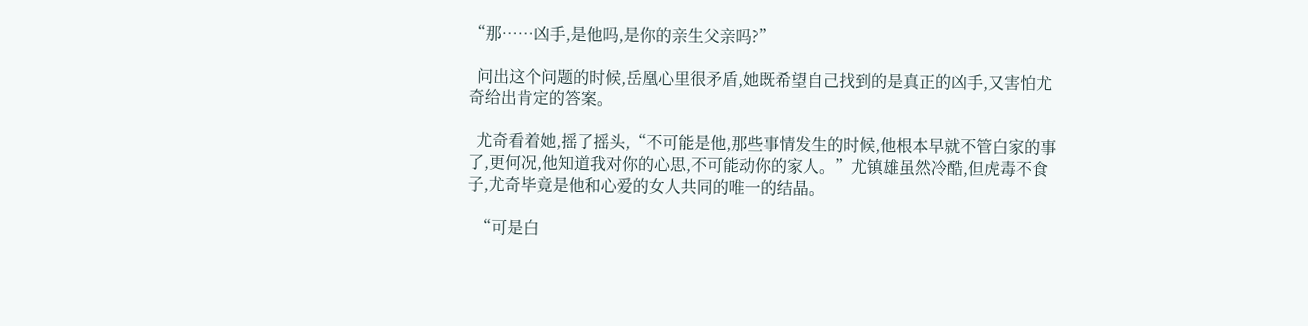“那……凶手,是他吗,是你的亲生父亲吗?”

  问出这个问题的时候,岳凰心里很矛盾,她既希望自己找到的是真正的凶手,又害怕尤奇给出肯定的答案。

  尤奇看着她,摇了摇头,“不可能是他,那些事情发生的时候,他根本早就不管白家的事了,更何况,他知道我对你的心思,不可能动你的家人。”尤镇雄虽然冷酷,但虎毒不食子,尤奇毕竟是他和心爱的女人共同的唯一的结晶。

  “可是白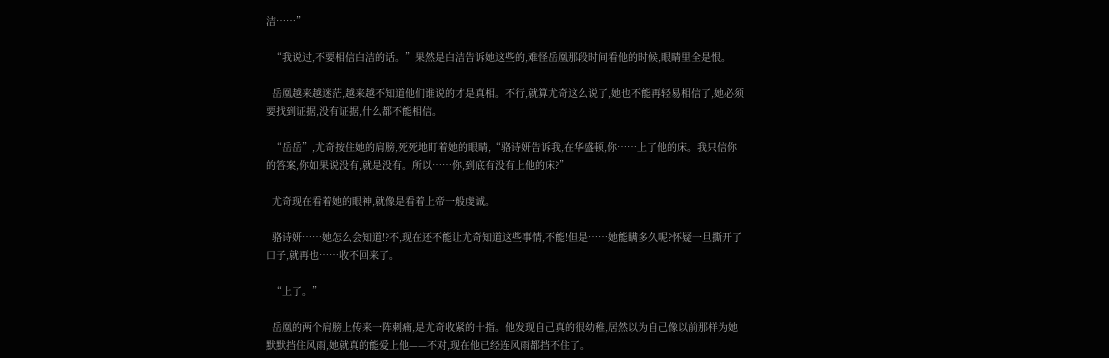洁……”

  “我说过,不要相信白洁的话。”果然是白洁告诉她这些的,难怪岳凰那段时间看他的时候,眼睛里全是恨。

  岳凰越来越迷茫,越来越不知道他们谁说的才是真相。不行,就算尤奇这么说了,她也不能再轻易相信了,她必须要找到证据,没有证据,什么都不能相信。

  “岳岳”,尤奇按住她的肩膀,死死地盯着她的眼睛,“骆诗妍告诉我,在华盛顿,你……上了他的床。我只信你的答案,你如果说没有,就是没有。所以……你,到底有没有上他的床?”

  尤奇现在看着她的眼神,就像是看着上帝一般虔诚。

  骆诗妍……她怎么会知道!?不,现在还不能让尤奇知道这些事情,不能!但是……她能瞒多久呢?怀疑一旦撕开了口子,就再也……收不回来了。

  “上了。”

  岳凰的两个肩膀上传来一阵刺痛,是尤奇收紧的十指。他发现自己真的很幼稚,居然以为自己像以前那样为她默默挡住风雨,她就真的能爱上他——不对,现在他已经连风雨都挡不住了。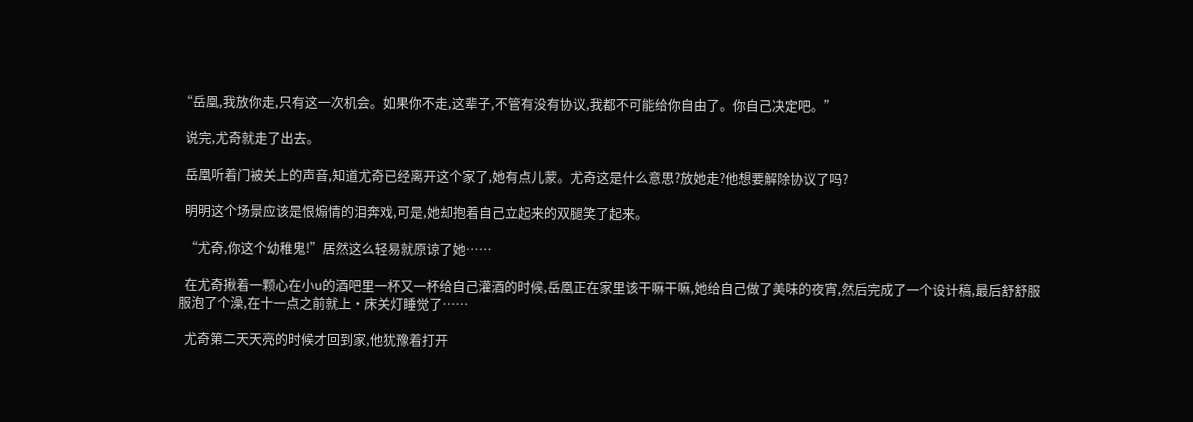“岳凰,我放你走,只有这一次机会。如果你不走,这辈子,不管有没有协议,我都不可能给你自由了。你自己决定吧。”

  说完,尤奇就走了出去。

  岳凰听着门被关上的声音,知道尤奇已经离开这个家了,她有点儿蒙。尤奇这是什么意思?放她走?他想要解除协议了吗?

  明明这个场景应该是恨煽情的泪奔戏,可是,她却抱着自己立起来的双腿笑了起来。

  “尤奇,你这个幼稚鬼!”居然这么轻易就原谅了她……

  在尤奇揪着一颗心在小u的酒吧里一杯又一杯给自己灌酒的时候,岳凰正在家里该干嘛干嘛,她给自己做了美味的夜宵,然后完成了一个设计稿,最后舒舒服服泡了个澡,在十一点之前就上·床关灯睡觉了……

  尤奇第二天天亮的时候才回到家,他犹豫着打开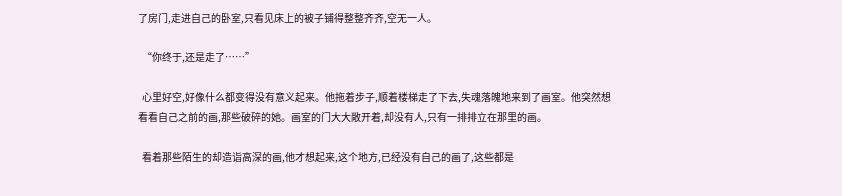了房门,走进自己的卧室,只看见床上的被子铺得整整齐齐,空无一人。

  “你终于,还是走了……”

  心里好空,好像什么都变得没有意义起来。他拖着步子,顺着楼梯走了下去,失魂落魄地来到了画室。他突然想看看自己之前的画,那些破碎的她。画室的门大大敞开着,却没有人,只有一排排立在那里的画。

  看着那些陌生的却造诣高深的画,他才想起来,这个地方,已经没有自己的画了,这些都是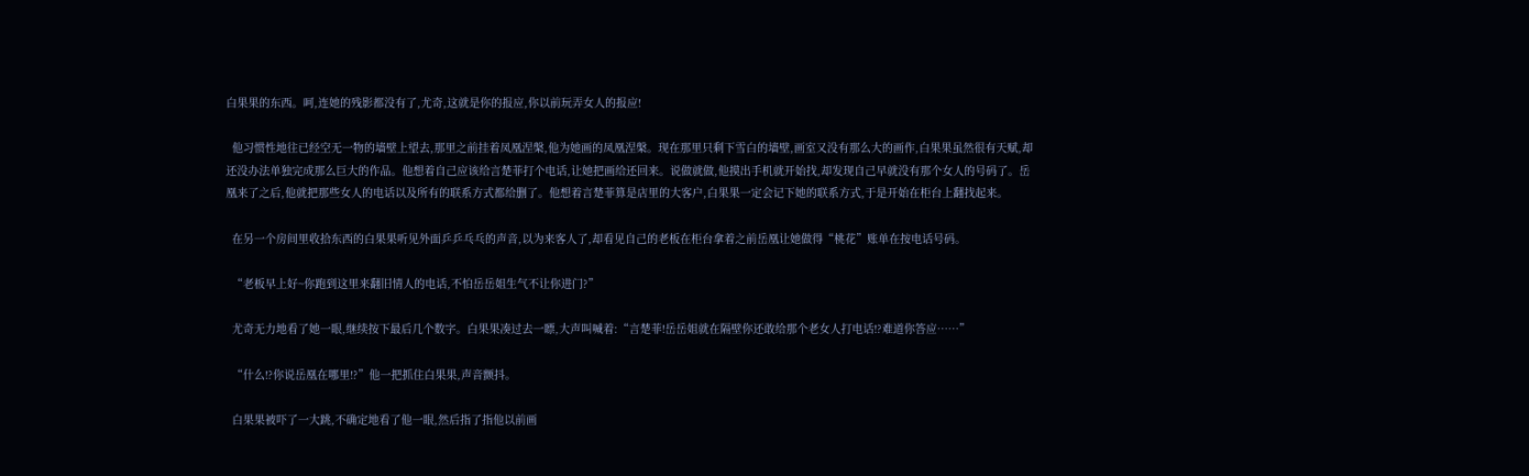白果果的东西。呵,连她的残影都没有了,尤奇,这就是你的报应,你以前玩弄女人的报应!

  他习惯性地往已经空无一物的墙壁上望去,那里之前挂着凤凰涅槃,他为她画的凤凰涅槃。现在那里只剩下雪白的墙壁,画室又没有那么大的画作,白果果虽然很有天赋,却还没办法单独完成那么巨大的作品。他想着自己应该给言楚菲打个电话,让她把画给还回来。说做就做,他摸出手机就开始找,却发现自己早就没有那个女人的号码了。岳凰来了之后,他就把那些女人的电话以及所有的联系方式都给删了。他想着言楚菲算是店里的大客户,白果果一定会记下她的联系方式,于是开始在柜台上翻找起来。

  在另一个房间里收拾东西的白果果听见外面乒乒乓乓的声音,以为来客人了,却看见自己的老板在柜台拿着之前岳凰让她做得“桃花”账单在按电话号码。

  “老板早上好~你跑到这里来翻旧情人的电话,不怕岳岳姐生气不让你进门?”

  尤奇无力地看了她一眼,继续按下最后几个数字。白果果凑过去一瞟,大声叫喊着:“言楚菲!岳岳姐就在隔壁你还敢给那个老女人打电话!?难道你答应……”

  “什么!?你说岳凰在哪里!?”他一把抓住白果果,声音颤抖。

  白果果被吓了一大跳,不确定地看了他一眼,然后指了指他以前画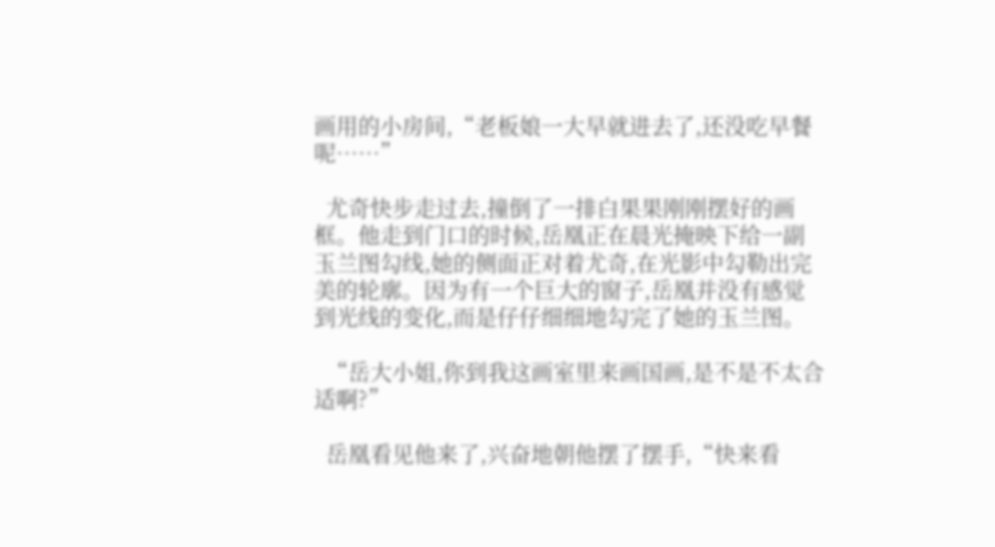画用的小房间,“老板娘一大早就进去了,还没吃早餐呢……”

  尤奇快步走过去,撞倒了一排白果果刚刚摆好的画框。他走到门口的时候,岳凰正在晨光掩映下给一副玉兰图勾线,她的侧面正对着尤奇,在光影中勾勒出完美的轮廓。因为有一个巨大的窗子,岳凰并没有感觉到光线的变化,而是仔仔细细地勾完了她的玉兰图。

  “岳大小姐,你到我这画室里来画国画,是不是不太合适啊?”

  岳凰看见他来了,兴奋地朝他摆了摆手,“快来看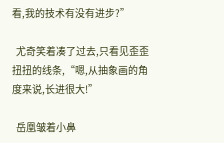看,我的技术有没有进步?”

  尤奇笑着凑了过去,只看见歪歪扭扭的线条,“嗯,从抽象画的角度来说,长进很大!”

  岳凰皱着小鼻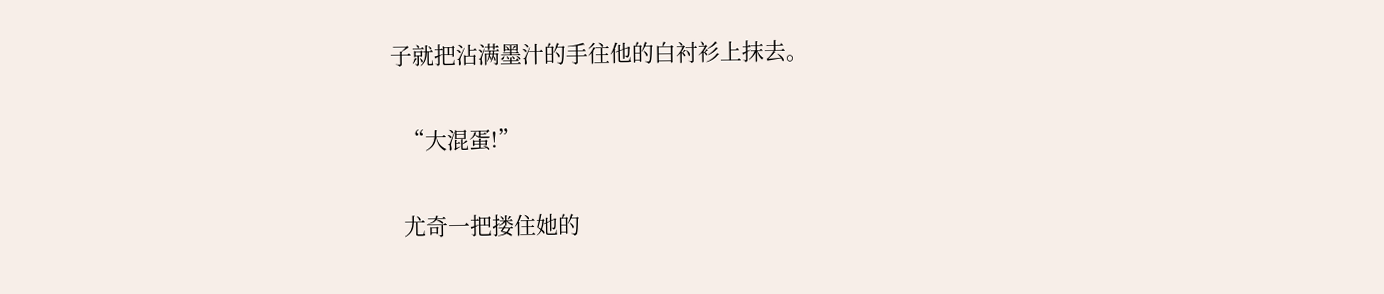子就把沾满墨汁的手往他的白衬衫上抹去。

  “大混蛋!”

  尤奇一把搂住她的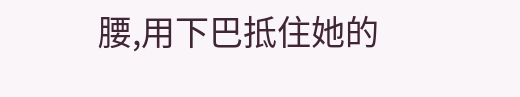腰,用下巴抵住她的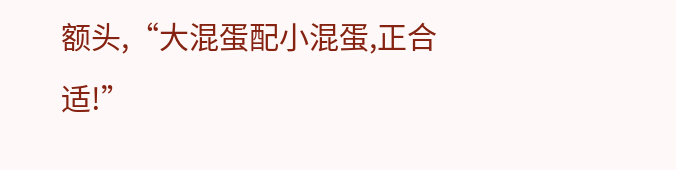额头,“大混蛋配小混蛋,正合适!”